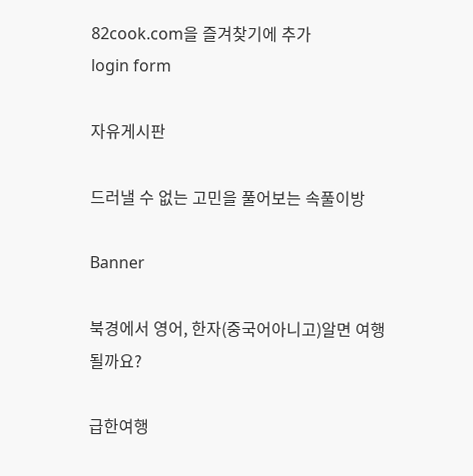82cook.com을 즐겨찾기에 추가
login form

자유게시판

드러낼 수 없는 고민을 풀어보는 속풀이방

Banner

북경에서 영어, 한자(중국어아니고)알면 여행될까요?

급한여행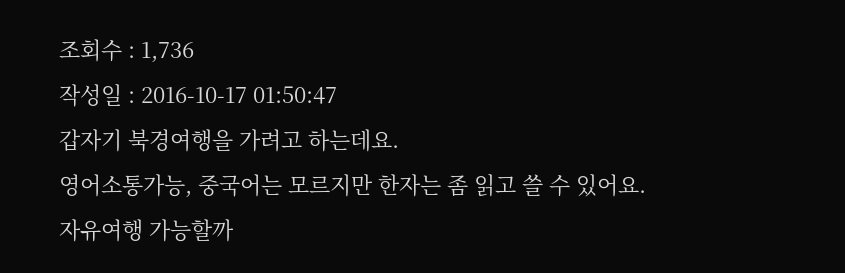조회수 : 1,736
작성일 : 2016-10-17 01:50:47
갑자기 북경여행을 가려고 하는데요.
영어소통가능, 중국어는 모르지만 한자는 좀 읽고 쓸 수 있어요.
자유여행 가능할까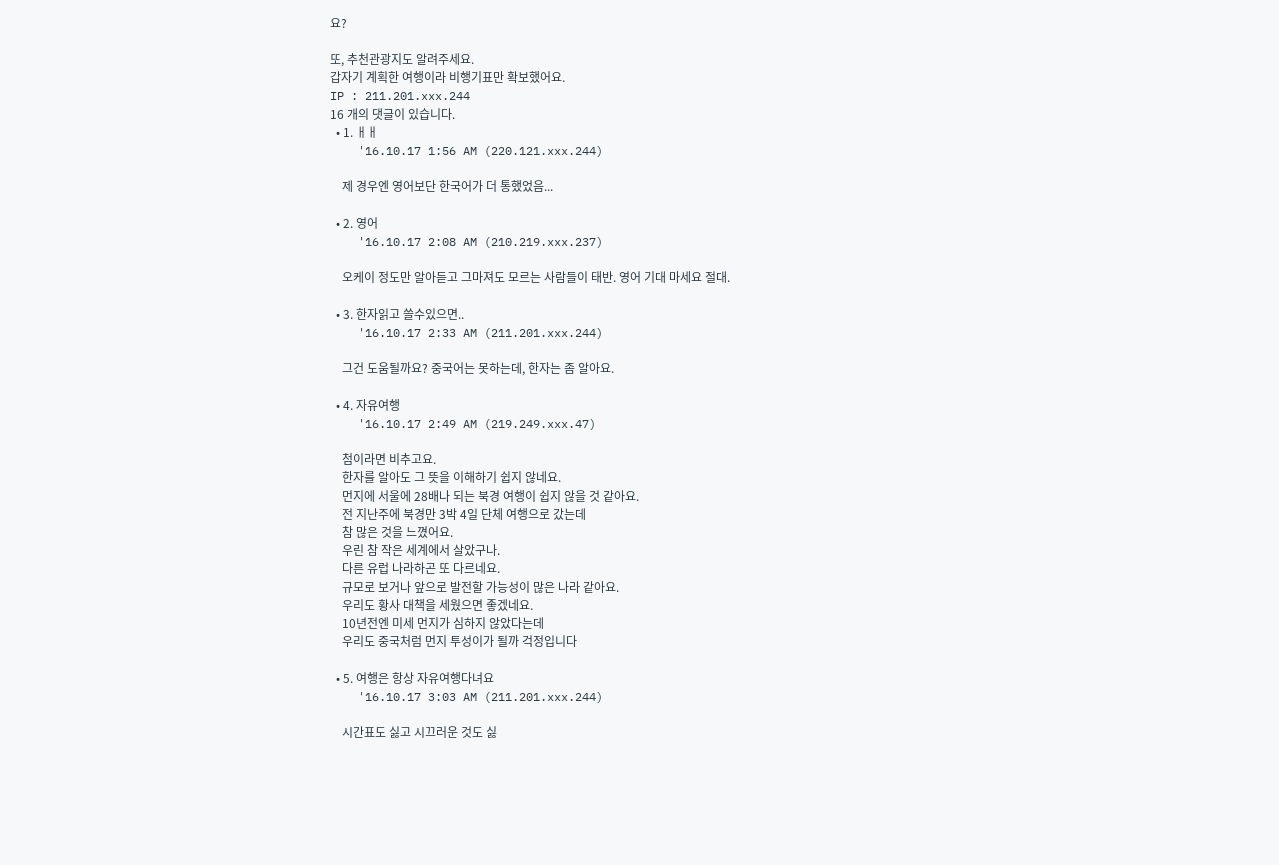요?

또, 추천관광지도 알려주세요.
갑자기 계획한 여행이라 비행기표만 확보했어요.
IP : 211.201.xxx.244
16 개의 댓글이 있습니다.
  • 1. ㅐㅐ
    '16.10.17 1:56 AM (220.121.xxx.244)

    제 경우엔 영어보단 한국어가 더 통했었음...

  • 2. 영어
    '16.10.17 2:08 AM (210.219.xxx.237)

    오케이 정도만 알아듣고 그마져도 모르는 사람들이 태반. 영어 기대 마세요 절대.

  • 3. 한자읽고 쓸수있으면..
    '16.10.17 2:33 AM (211.201.xxx.244)

    그건 도움될까요? 중국어는 못하는데, 한자는 좀 알아요.

  • 4. 자유여행
    '16.10.17 2:49 AM (219.249.xxx.47)

    첨이라면 비추고요.
    한자를 알아도 그 뜻을 이해하기 쉽지 않네요.
    먼지에 서울에 28배나 되는 북경 여행이 쉽지 않을 것 같아요.
    전 지난주에 북경만 3박 4일 단체 여행으로 갔는데
    참 많은 것을 느꼈어요.
    우린 참 작은 세계에서 살았구나.
    다른 유럽 나라하곤 또 다르네요.
    규모로 보거나 앞으로 발전할 가능성이 많은 나라 같아요.
    우리도 황사 대책을 세웠으면 좋겠네요.
    10년전엔 미세 먼지가 심하지 않았다는데
    우리도 중국처럼 먼지 투성이가 될까 걱정입니다

  • 5. 여행은 항상 자유여행다녀요
    '16.10.17 3:03 AM (211.201.xxx.244)

    시간표도 싫고 시끄러운 것도 싫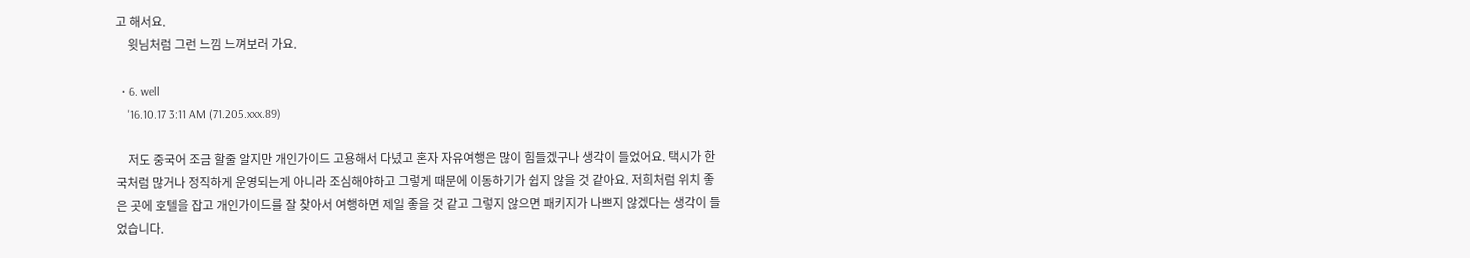고 해서요.
    윗님처럼 그런 느낌 느껴보러 가요.

  • 6. well
    '16.10.17 3:11 AM (71.205.xxx.89)

    저도 중국어 조금 할줄 알지만 개인가이드 고용해서 다녔고 혼자 자유여행은 많이 힘들겠구나 생각이 들었어요. 택시가 한국처럼 많거나 정직하게 운영되는게 아니라 조심해야하고 그렇게 때문에 이동하기가 쉽지 않을 것 같아요. 저희처럼 위치 좋은 곳에 호텔을 잡고 개인가이드를 잘 찾아서 여행하면 제일 좋을 것 같고 그렇지 않으면 패키지가 나쁘지 않겠다는 생각이 들었습니다.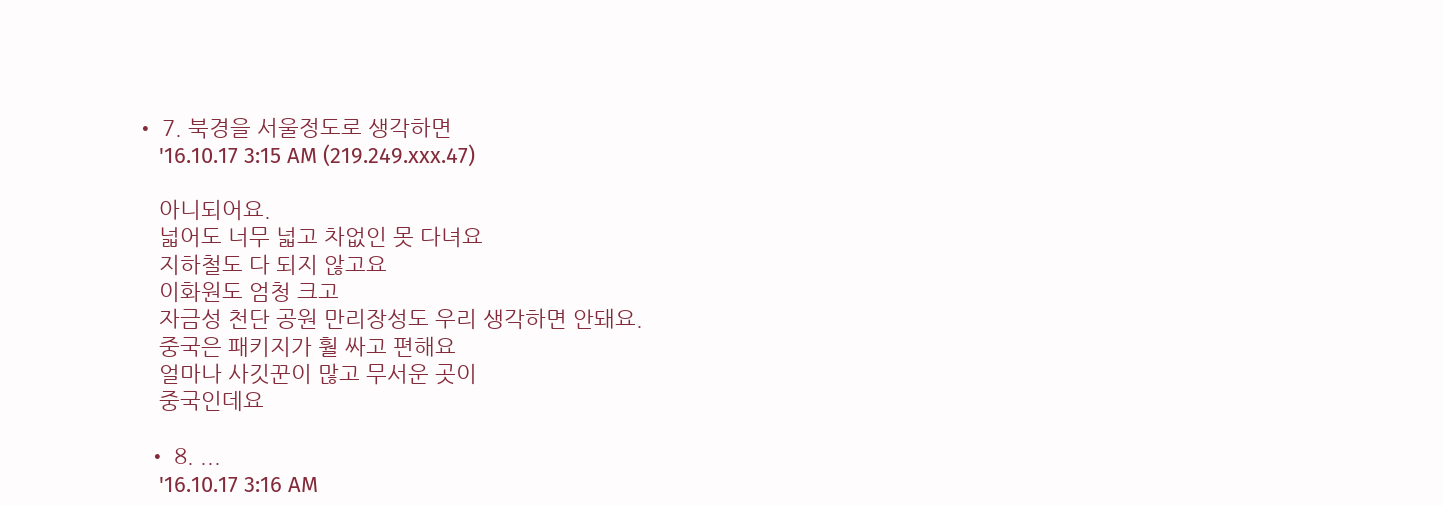• 7. 북경을 서울정도로 생각하면
    '16.10.17 3:15 AM (219.249.xxx.47)

    아니되어요.
    넓어도 너무 넓고 차없인 못 다녀요
    지하철도 다 되지 않고요
    이화원도 엄청 크고
    자금성 천단 공원 만리장성도 우리 생각하면 안돼요.
    중국은 패키지가 훨 싸고 편해요
    얼마나 사깃꾼이 많고 무서운 곳이
    중국인데요

  • 8. ...
    '16.10.17 3:16 AM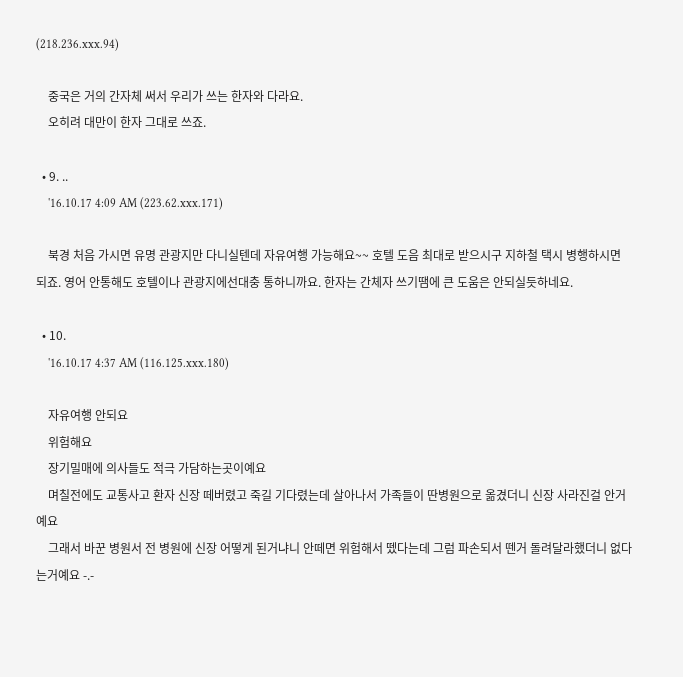(218.236.xxx.94)

    중국은 거의 간자체 써서 우리가 쓰는 한자와 다라요.
    오히려 대만이 한자 그대로 쓰죠.

  • 9. ..
    '16.10.17 4:09 AM (223.62.xxx.171)

    북경 처음 가시면 유명 관광지만 다니실텐데 자유여행 가능해요~~ 호텔 도음 최대로 받으시구 지하철 택시 병행하시면 되죠. 영어 안통해도 호텔이나 관광지에선대충 통하니까요. 한자는 간체자 쓰기땜에 큰 도움은 안되실듯하네요.

  • 10.
    '16.10.17 4:37 AM (116.125.xxx.180)

    자유여행 안되요
    위험해요
    장기밀매에 의사들도 적극 가담하는곳이예요
    며칠전에도 교통사고 환자 신장 떼버렸고 죽길 기다렸는데 살아나서 가족들이 딴병원으로 옮겼더니 신장 사라진걸 안거예요
    그래서 바꾼 병원서 전 병원에 신장 어떻게 된거냐니 안떼면 위험해서 뗐다는데 그럼 파손되서 뗀거 돌려달라했더니 없다는거예요 -.-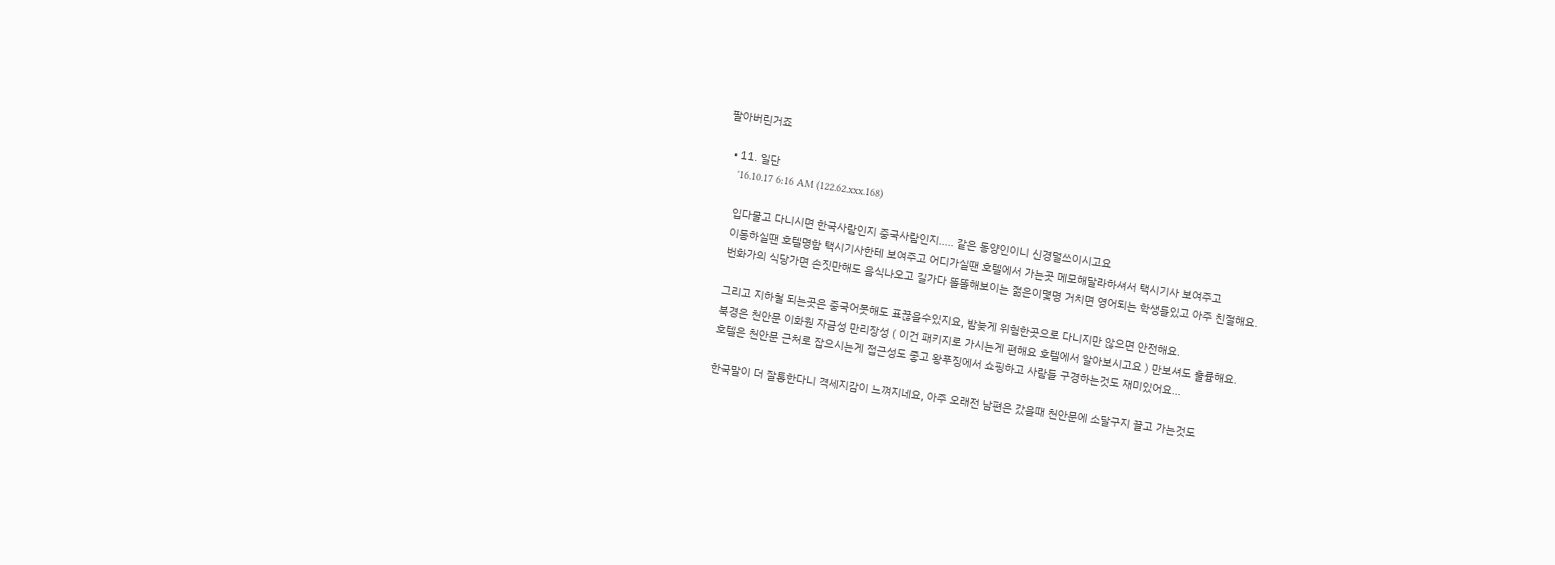팔아버린거죠

  • 11. 일단
    '16.10.17 6:16 AM (122.62.xxx.168)

    입다물고 다니시면 한국사람인지 중국사람인지..... 같은 동양인이니 신경덜쓰이시고요
    이동하실땐 호텔명함 택시기사한테 보여주고 어디가실땐 호텔에서 가는곳 메모해달라하셔서 택시기사 보여주고
    번화가의 식당가면 손짓만해도 음식나오고 길가다 똘똘해보이는 젊은이몇명 거치면 영어되는 학생들있고 아주 친절해요.

    그리고 지하철 되는곳은 중국어못해도 표끊을수있지요, 밤늦게 위험한곳으로 다니지만 않으면 안전해요.
    북경은 천안문 이화원 자금성 만리장성 ( 이건 패키지로 가시는게 편해요 호텔에서 알아보시고요 ) 만보셔도 훌륭해요.
    호텔은 천안문 근처로 잡으시는게 접근성도 좋고 왕푸징에서 쇼핑하고 사람들 구경하는것도 재미있어요...

    한국말이 더 잘통한다니 격세지감이 느껴지네요, 아주 오래전 남편은 갔을때 천안문에 소달구지 끌고 가는것도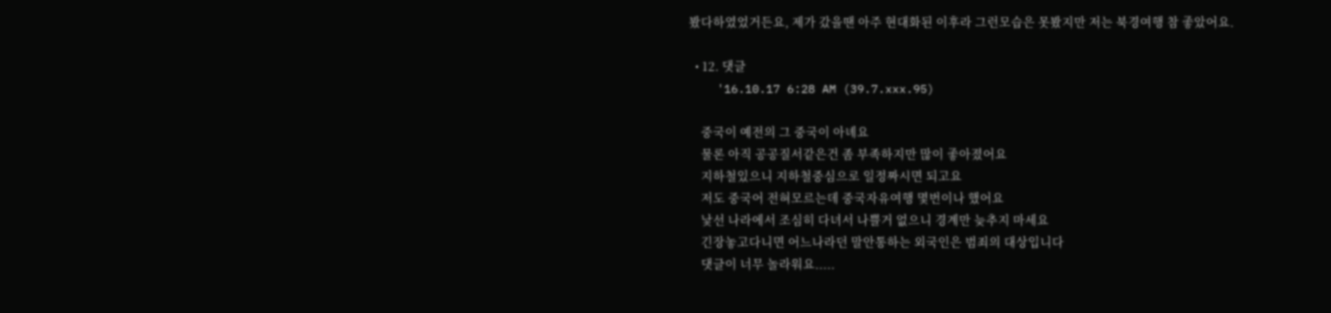봤다하였었거든요, 제가 갔을땐 아주 현대화된 이후라 그런모습은 못봤지만 저는 북경여행 참 좋았어요.

  • 12. 댓글
    '16.10.17 6:28 AM (39.7.xxx.95)

    중국이 예전의 그 중국이 아녜요
    물론 아직 공공질서같은건 좀 부족하지만 많이 좋아졌어요
    지하철있으니 지하철중심으로 일정짜시면 되고요
    저도 중국어 전혀모르는데 중국자유여행 몇번이나 했어요
    낯선 나라에서 조심히 다녀서 나쁠거 없으니 경계만 늦추지 마세요
    긴장놓고다니면 어느나라던 말안통하는 외국인은 범죄의 대상입니다
    댓글이 너무 놀라워요.....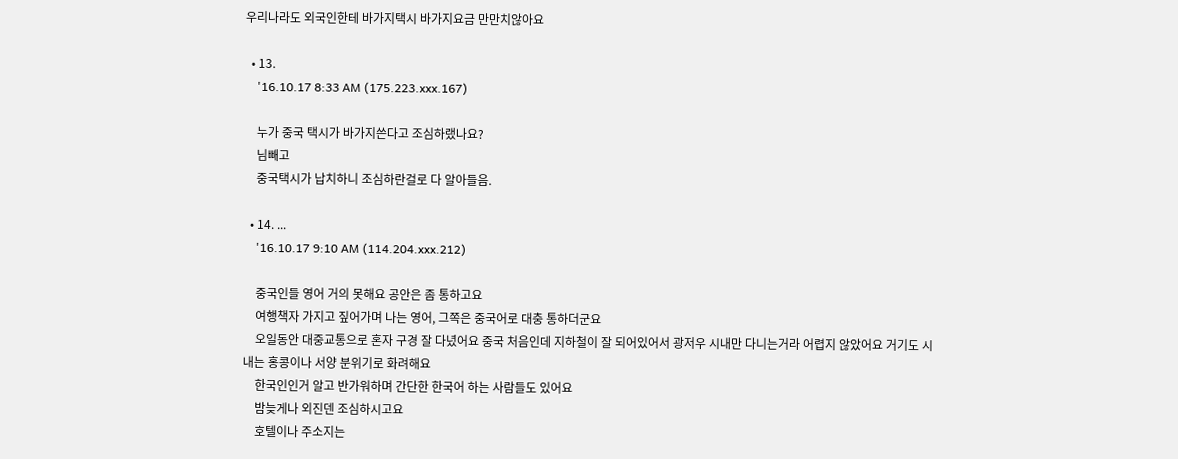우리나라도 외국인한테 바가지택시 바가지요금 만만치않아요

  • 13.
    '16.10.17 8:33 AM (175.223.xxx.167)

    누가 중국 택시가 바가지쓴다고 조심하랬나요?
    님빼고
    중국택시가 납치하니 조심하란걸로 다 알아들음.

  • 14. ...
    '16.10.17 9:10 AM (114.204.xxx.212)

    중국인들 영어 거의 못해요 공안은 좀 통하고요
    여행책자 가지고 짚어가며 나는 영어, 그쪽은 중국어로 대충 통하더군요
    오일동안 대중교통으로 혼자 구경 잘 다녔어요 중국 처음인데 지하철이 잘 되어있어서 광저우 시내만 다니는거라 어렵지 않았어요 거기도 시내는 홍콩이나 서양 분위기로 화려해요
    한국인인거 알고 반가워하며 간단한 한국어 하는 사람들도 있어요
    밤늦게나 외진덴 조심하시고요
    호텔이나 주소지는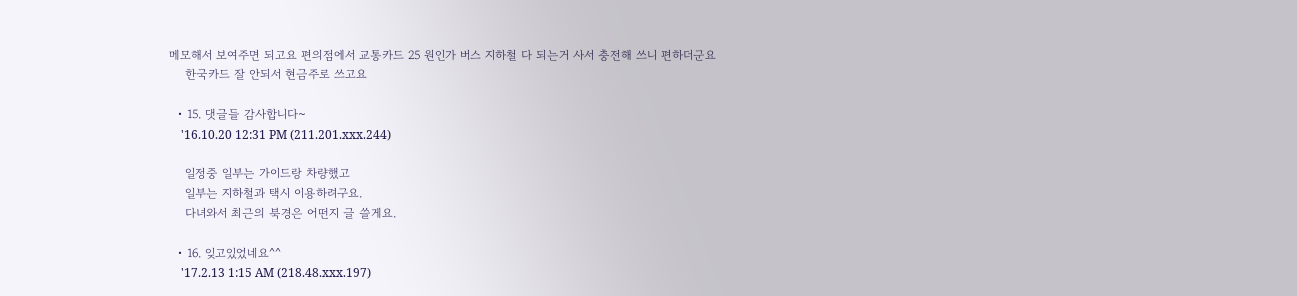메모해서 보여주면 되고요 편의점에서 교통카드 25 원인가 버스 지하철 다 되는거 사서 충전해 쓰니 편하더군요
    한국카드 잘 안되서 현금주로 쓰고요

  • 15. 댓글들 감사합니다~
    '16.10.20 12:31 PM (211.201.xxx.244)

    일정중 일부는 가이드랑 차량했고
    일부는 지하철과 택시 이용하려구요.
    다녀와서 최근의 북경은 어떤지 글 쓸게요.

  • 16. 잊고있었네요^^
    '17.2.13 1:15 AM (218.48.xxx.197)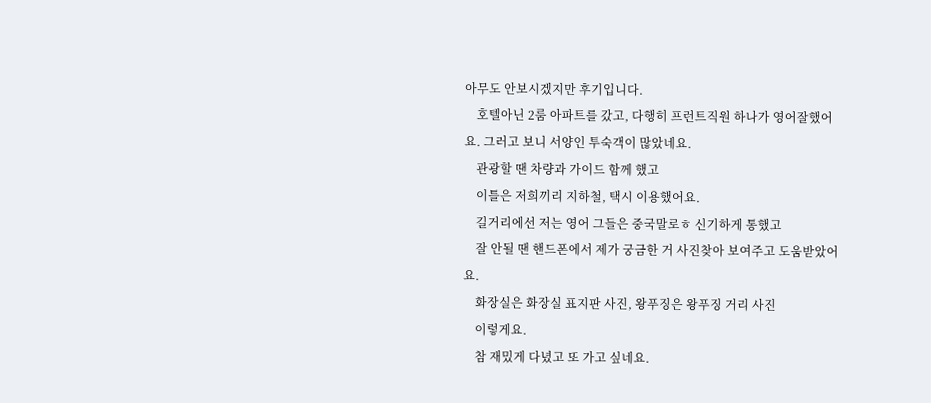아무도 안보시겠지만 후기입니다.
    호텔아닌 2룸 아파트를 갔고, 다행히 프런트직원 하나가 영어잘했어요. 그러고 보니 서양인 투숙객이 많았네요.
    관광할 땐 차량과 가이드 함께 했고
    이틀은 저희끼리 지하철, 택시 이용했어요.
    길거리에선 저는 영어 그들은 중국말로ㅎ 신기하게 통했고
    잘 안될 땐 핸드폰에서 제가 궁금한 거 사진찾아 보여주고 도움받았어요.
    화장실은 화장실 표지판 사진, 왕푸징은 왕푸징 거리 사진
    이렇게요.
    참 재밌게 다녔고 또 가고 싶네요.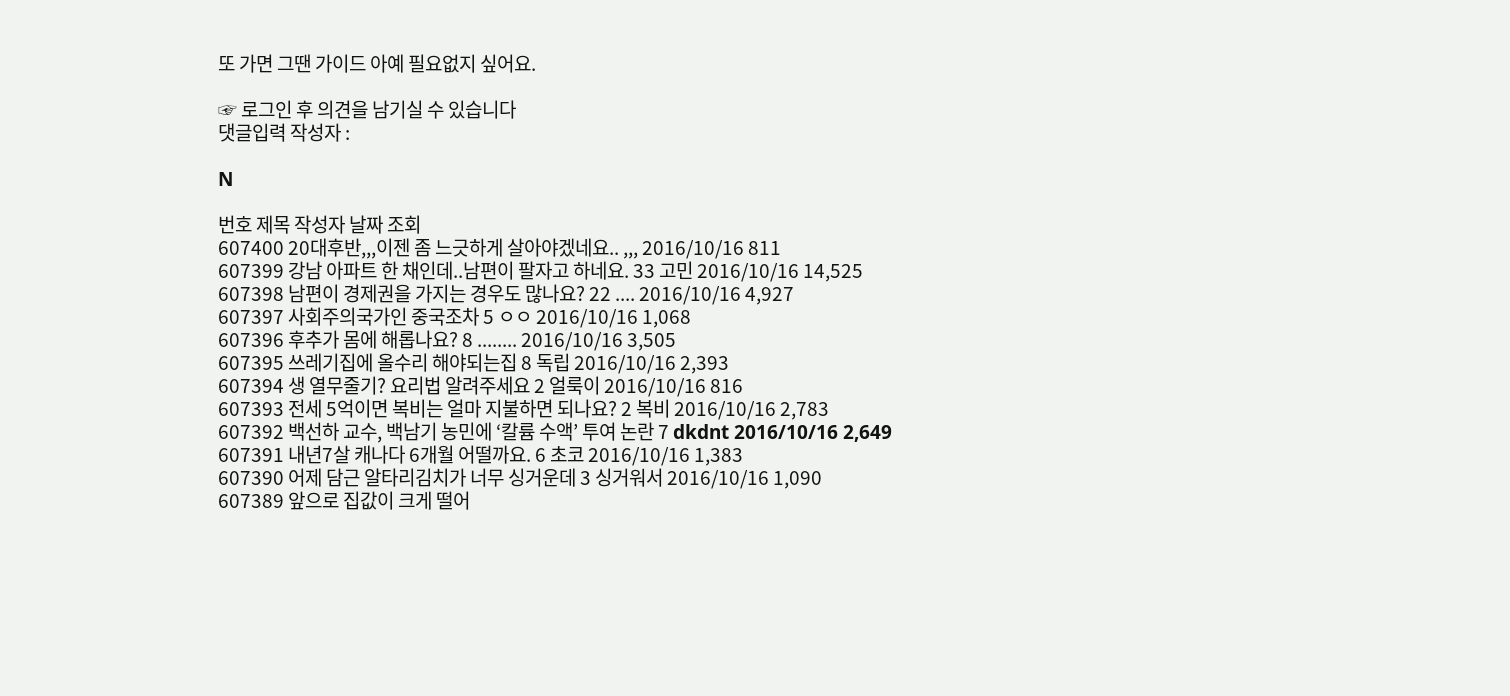또 가면 그땐 가이드 아예 필요없지 싶어요.

☞ 로그인 후 의견을 남기실 수 있습니다
댓글입력 작성자 :

N

번호 제목 작성자 날짜 조회
607400 20대후반,,,이젠 좀 느긋하게 살아야겠네요.. ,,, 2016/10/16 811
607399 강남 아파트 한 채인데..남편이 팔자고 하네요. 33 고민 2016/10/16 14,525
607398 남편이 경제권을 가지는 경우도 많나요? 22 .... 2016/10/16 4,927
607397 사회주의국가인 중국조차 5 ㅇㅇ 2016/10/16 1,068
607396 후추가 몸에 해롭나요? 8 ........ 2016/10/16 3,505
607395 쓰레기집에 올수리 해야되는집 8 독립 2016/10/16 2,393
607394 생 열무줄기? 요리법 알려주세요 2 얼룩이 2016/10/16 816
607393 전세 5억이면 복비는 얼마 지불하면 되나요? 2 복비 2016/10/16 2,783
607392 백선하 교수, 백남기 농민에 ‘칼륨 수액’ 투여 논란 7 dkdnt 2016/10/16 2,649
607391 내년7살 캐나다 6개월 어떨까요. 6 초코 2016/10/16 1,383
607390 어제 담근 알타리김치가 너무 싱거운데 3 싱거워서 2016/10/16 1,090
607389 앞으로 집값이 크게 떨어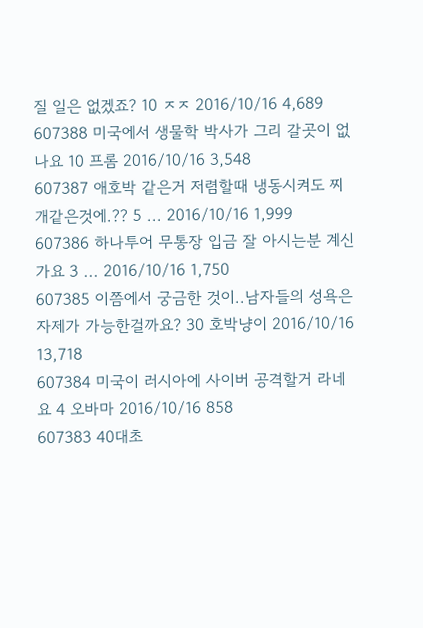질 일은 없겠죠? 10 ㅈㅈ 2016/10/16 4,689
607388 미국에서 생물학 박사가 그리 갈곳이 없나요 10 프롬 2016/10/16 3,548
607387 애호박 같은거 저렴할때 냉동시켜도 찌개같은것에.?? 5 ... 2016/10/16 1,999
607386 하나투어 무통장 입금 잘 아시는분 계신가요 3 ... 2016/10/16 1,750
607385 이쯤에서 궁금한 것이..남자들의 성욕은 자제가 가능한걸까요? 30 호박냥이 2016/10/16 13,718
607384 미국이 러시아에 사이버 공격할거 라네요 4 오바마 2016/10/16 858
607383 40대초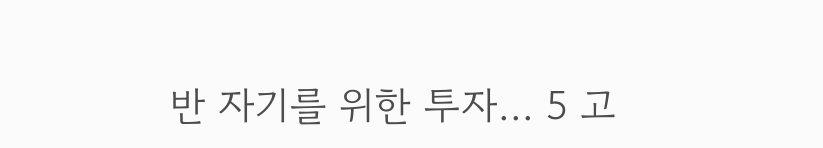반 자기를 위한 투자... 5 고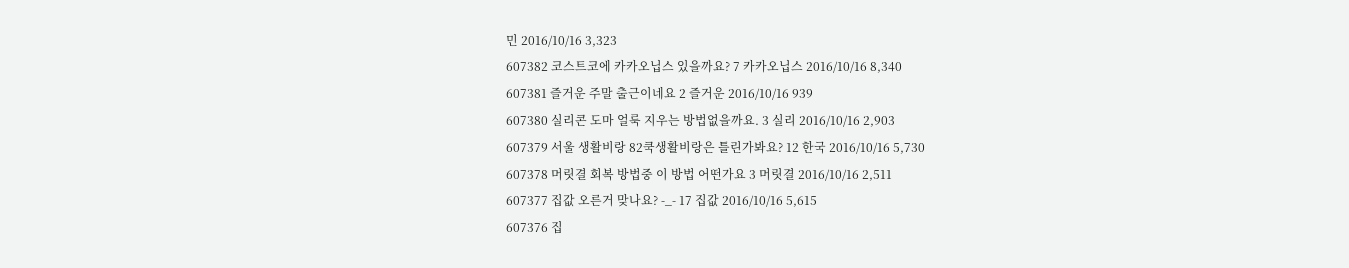민 2016/10/16 3,323
607382 코스트코에 카카오닙스 있을까요? 7 카카오닙스 2016/10/16 8,340
607381 즐거운 주말 출근이네요 2 즐거운 2016/10/16 939
607380 실리콘 도마 얼룩 지우는 방법없을까요. 3 실리 2016/10/16 2,903
607379 서울 생활비랑 82쿡생활비랑은 틀린가봐요? 12 한국 2016/10/16 5,730
607378 머릿결 회복 방법중 이 방법 어떤가요 3 머릿결 2016/10/16 2,511
607377 집값 오른거 맞나요? -_- 17 집값 2016/10/16 5,615
607376 집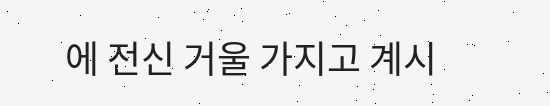에 전신 거울 가지고 계시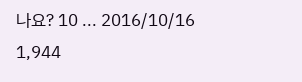나요? 10 ... 2016/10/16 1,944